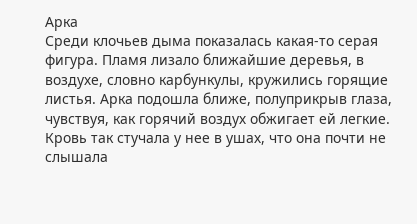Арка
Среди клочьев дыма показалась какая-то серая фигура. Пламя лизало ближайшие деревья, в воздухе, словно карбункулы, кружились горящие листья. Арка подошла ближе, полуприкрыв глаза, чувствуя, как горячий воздух обжигает ей легкие. Кровь так стучала у нее в ушах, что она почти не слышала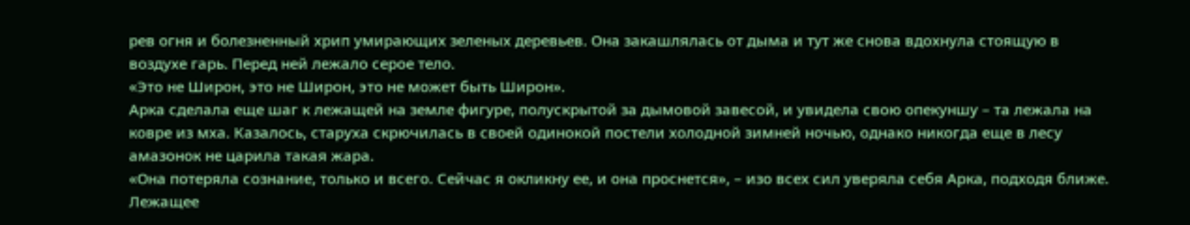рев огня и болезненный хрип умирающих зеленых деревьев. Она закашлялась от дыма и тут же снова вдохнула стоящую в воздухе гарь. Перед ней лежало серое тело.
«Это не Широн, это не Широн, это не может быть Широн».
Арка сделала еще шаг к лежащей на земле фигуре, полускрытой за дымовой завесой, и увидела свою опекуншу – та лежала на ковре из мха. Казалось, старуха скрючилась в своей одинокой постели холодной зимней ночью, однако никогда еще в лесу амазонок не царила такая жара.
«Она потеряла сознание, только и всего. Сейчас я окликну ее, и она проснется», – изо всех сил уверяла себя Арка, подходя ближе. Лежащее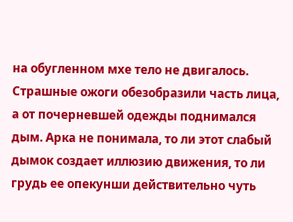на обугленном мхе тело не двигалось. Страшные ожоги обезобразили часть лица, а от почерневшей одежды поднимался дым. Арка не понимала, то ли этот слабый дымок создает иллюзию движения, то ли грудь ее опекунши действительно чуть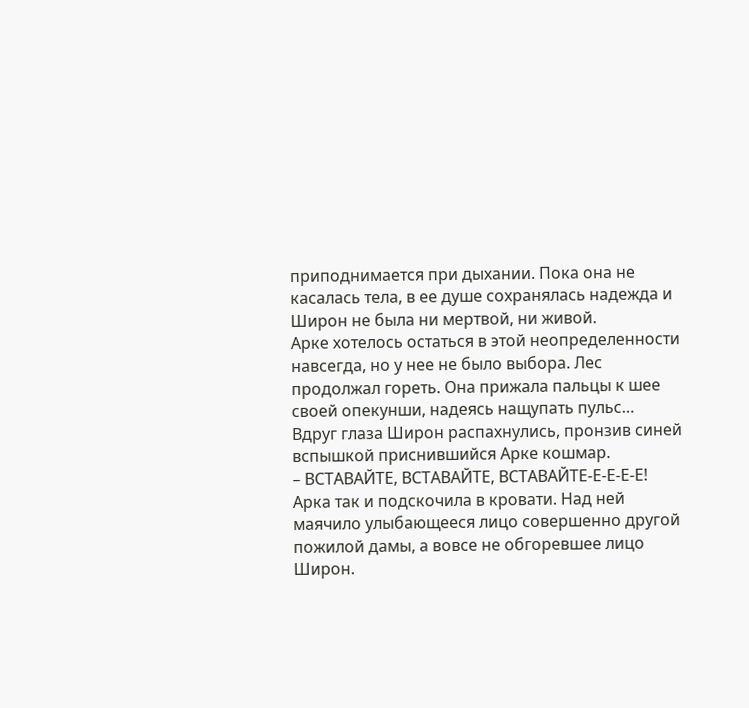приподнимается при дыхании. Пока она не касалась тела, в ее душе сохранялась надежда и Широн не была ни мертвой, ни живой.
Арке хотелось остаться в этой неопределенности навсегда, но у нее не было выбора. Лес продолжал гореть. Она прижала пальцы к шее своей опекунши, надеясь нащупать пульс…
Вдруг глаза Широн распахнулись, пронзив синей вспышкой приснившийся Арке кошмар.
– ВСТАВАЙТЕ, ВСТАВАЙТЕ, ВСТАВАЙТЕ-Е-Е-Е-Е!
Арка так и подскочила в кровати. Над ней маячило улыбающееся лицо совершенно другой пожилой дамы, а вовсе не обгоревшее лицо Широн.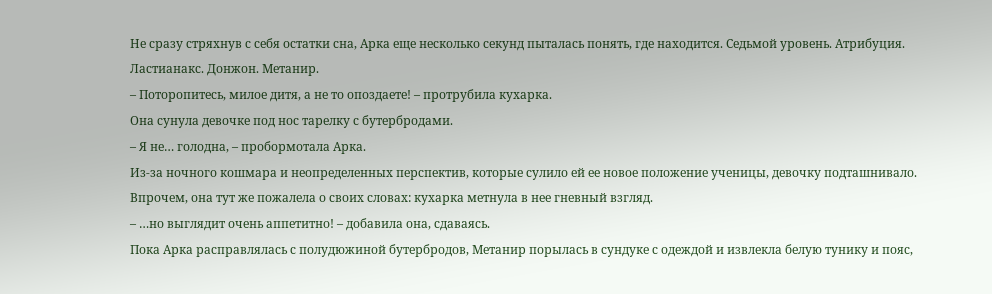Не сразу стряхнув с себя остатки сна, Арка еще несколько секунд пыталась понять, где находится. Седьмой уровень. Атрибуция. Ластианакс. Донжон. Метанир.
– Поторопитесь, милое дитя, а не то опоздаете! – протрубила кухарка.
Она сунула девочке под нос тарелку с бутербродами.
– Я не… голодна, – пробормотала Арка.
Из-за ночного кошмара и неопределенных перспектив, которые сулило ей ее новое положение ученицы, девочку подташнивало. Впрочем, она тут же пожалела о своих словах: кухарка метнула в нее гневный взгляд.
– …но выглядит очень аппетитно! – добавила она, сдаваясь.
Пока Арка расправлялась с полудюжиной бутербродов, Метанир порылась в сундуке с одеждой и извлекла белую тунику и пояс,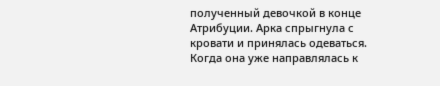полученный девочкой в конце Атрибуции. Арка спрыгнула с кровати и принялась одеваться. Когда она уже направлялась к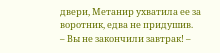двери, Метанир ухватила ее за воротник, едва не придушив.
– Вы не закончили завтрак! –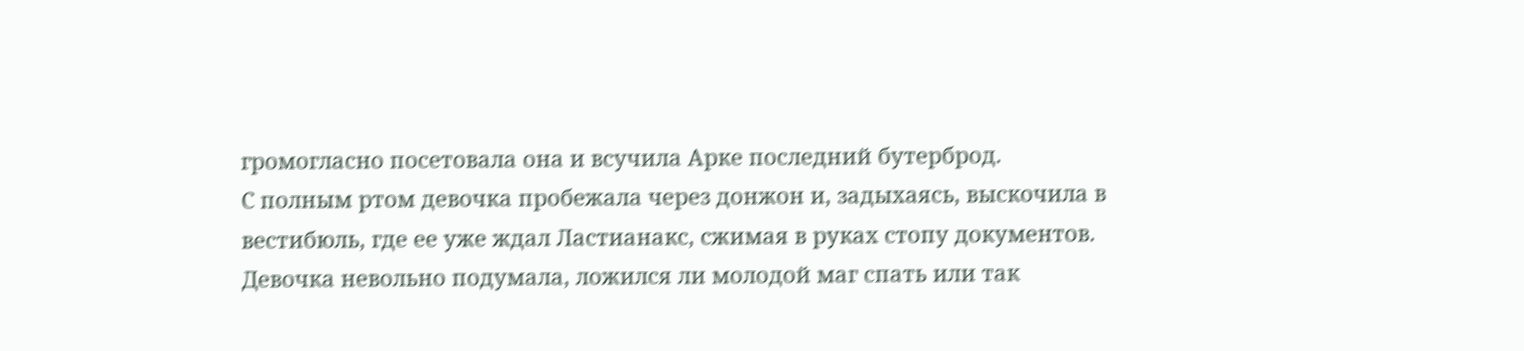громогласно посетовала она и всучила Арке последний бутерброд.
С полным ртом девочка пробежала через донжон и, задыхаясь, выскочила в вестибюль, где ее уже ждал Ластианакс, сжимая в руках стопу документов. Девочка невольно подумала, ложился ли молодой маг спать или так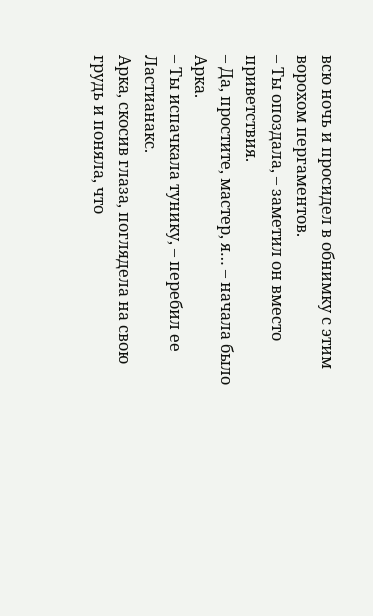всю ночь и просидел в обнимку с этим ворохом пергаментов.
– Ты опоздала, – заметил он вместо приветствия.
– Да, простите, мастер, я… – начала было Арка.
– Ты испачкала тунику, – перебил ее Ластианакс.
Арка, скосив глаза, поглядела на свою грудь и поняла, что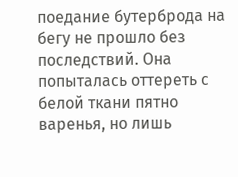поедание бутерброда на бегу не прошло без последствий. Она попыталась оттереть с белой ткани пятно варенья, но лишь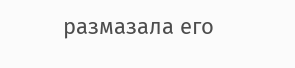размазала его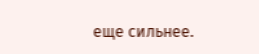еще сильнее.